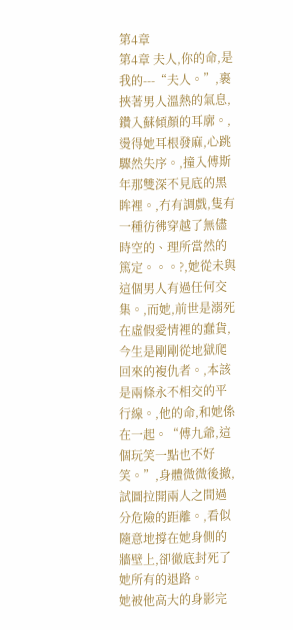第4章
第4章 夫人,你的命,是我的---“夫人。”,裹挾著男人溫熱的氣息,鑽入蘇傾顏的耳廓。,燙得她耳根發麻,心跳驟然失序。,撞入傅斯年那雙深不見底的黑眸裡。,冇有調戲,隻有一種彷彿穿越了無儘時空的、理所當然的篤定。。。?,她從未與這個男人有過任何交集。,而她,前世是溺死在虛假愛情裡的蠢貨,今生是剛剛從地獄爬回來的複仇者。,本該是兩條永不相交的平行線。,他的命,和她係在一起。“傅九爺,這個玩笑一點也不好笑。”,身體微微後撤,試圖拉開兩人之間過分危險的距離。,看似隨意地撐在她身側的牆壁上,卻徹底封死了她所有的退路。
她被他高大的身影完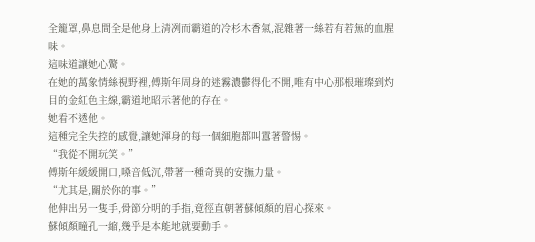全籠罩,鼻息間全是他身上清冽而霸道的冷杉木香氣,混雜著一絲若有若無的血腥味。
這味道讓她心驚。
在她的萬象情絲視野裡,傅斯年周身的迷霧濃鬱得化不開,唯有中心那根璀璨到灼目的金紅色主線,霸道地昭示著他的存在。
她看不透他。
這種完全失控的感覺,讓她渾身的每一個細胞都叫囂著警惕。
“我從不開玩笑。”
傅斯年緩緩開口,嗓音低沉,帶著一種奇異的安撫力量。
“尤其是,關於你的事。”
他伸出另一隻手,骨節分明的手指,竟徑直朝著蘇傾顏的眉心探來。
蘇傾顏瞳孔一縮,幾乎是本能地就要動手。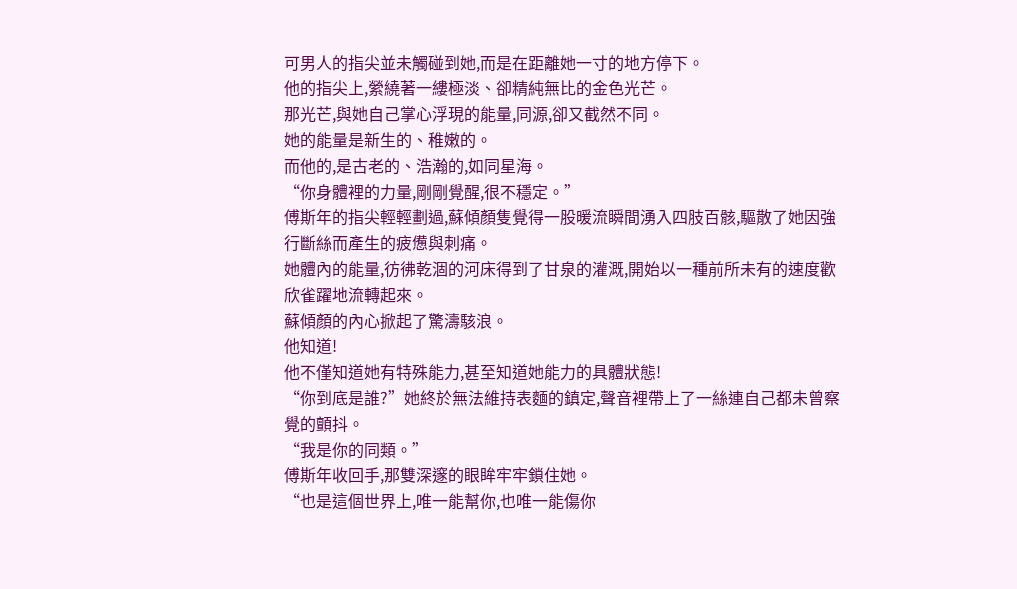可男人的指尖並未觸碰到她,而是在距離她一寸的地方停下。
他的指尖上,縈繞著一縷極淡、卻精純無比的金色光芒。
那光芒,與她自己掌心浮現的能量,同源,卻又截然不同。
她的能量是新生的、稚嫩的。
而他的,是古老的、浩瀚的,如同星海。
“你身體裡的力量,剛剛覺醒,很不穩定。”
傅斯年的指尖輕輕劃過,蘇傾顏隻覺得一股暖流瞬間湧入四肢百骸,驅散了她因強行斷絲而產生的疲憊與刺痛。
她體內的能量,彷彿乾涸的河床得到了甘泉的灌溉,開始以一種前所未有的速度歡欣雀躍地流轉起來。
蘇傾顏的內心掀起了驚濤駭浪。
他知道!
他不僅知道她有特殊能力,甚至知道她能力的具體狀態!
“你到底是誰?”她終於無法維持表麵的鎮定,聲音裡帶上了一絲連自己都未曾察覺的顫抖。
“我是你的同類。”
傅斯年收回手,那雙深邃的眼眸牢牢鎖住她。
“也是這個世界上,唯一能幫你,也唯一能傷你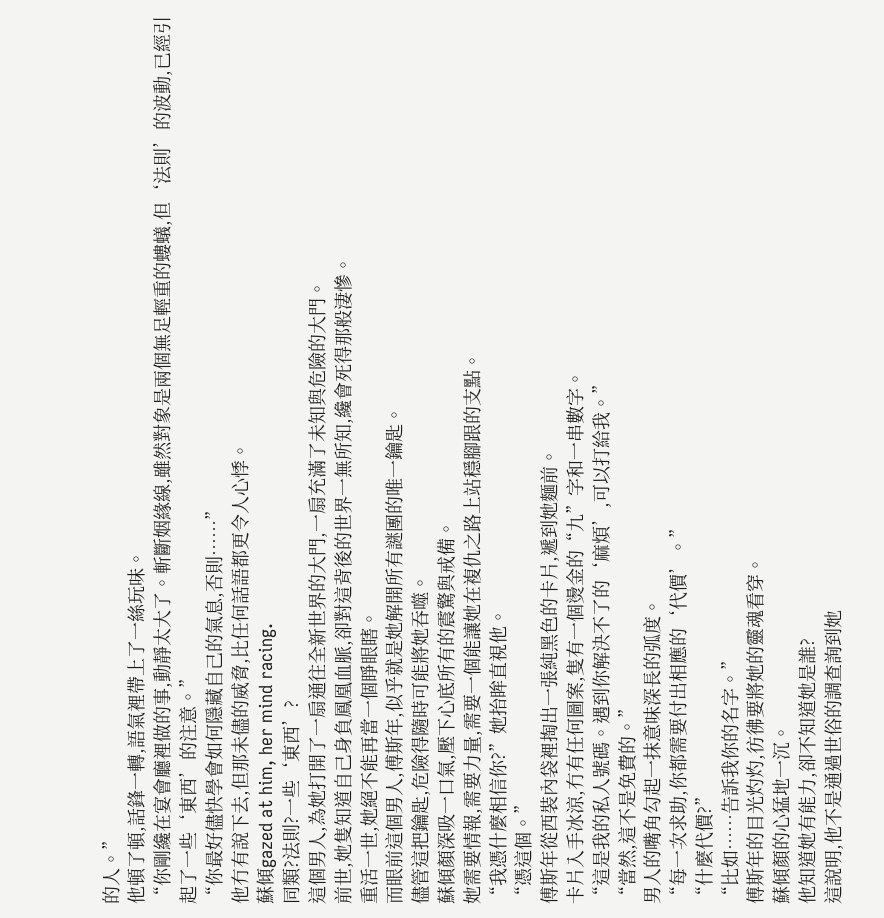的人。”
他頓了頓,話鋒一轉,語氣裡帶上了一絲玩味。
“你剛纔在宴會廳裡做的事,動靜太大了。斬斷姻緣線,雖然對象是兩個無足輕重的螻蟻,但‘法則’的波動,已經引起了一些‘東西’的注意。”
“你最好儘快學會如何隱藏自己的氣息,否則……”
他冇有說下去,但那未儘的威脅,比任何話語都更令人心悸。
蘇傾gazed at him, her mind racing.
同類?法則?一些‘東西’?
這個男人,為她打開了一扇通往全新世界的大門,一扇充滿了未知與危險的大門。
前世,她隻知道自己身負鳳凰血脈,卻對這背後的世界一無所知,纔會死得那般淒慘。
重活一世,她絕不能再當一個睜眼瞎。
而眼前這個男人,傅斯年,似乎就是她解開所有謎團的唯一鑰匙。
儘管這把鑰匙,危險得隨時可能將她吞噬。
蘇傾顏深吸一口氣,壓下心底所有的震驚與戒備。
她需要情報,需要力量,需要一個能讓她在複仇之路上站穩腳跟的支點。
“我憑什麼相信你?”她抬眸直視他。
“憑這個。”
傅斯年從西裝內袋裡掏出一張純黑色的卡片,遞到她麵前。
卡片入手冰涼,冇有任何圖案,隻有一個燙金的“九”字和一串數字。
“這是我的私人號碼。遇到你解決不了的‘麻煩’,可以打給我。”
“當然,這不是免費的。”
男人的嘴角勾起一抹意味深長的弧度。
“每一次求助,你都需要付出相應的‘代價’。”
“什麼代價?”
“比如……告訴我你的名字。”
傅斯年的目光灼灼,彷彿要將她的靈魂看穿。
蘇傾顏的心猛地一沉。
他知道她有能力,卻不知道她是誰?
這說明,他不是通過世俗的調查詢到她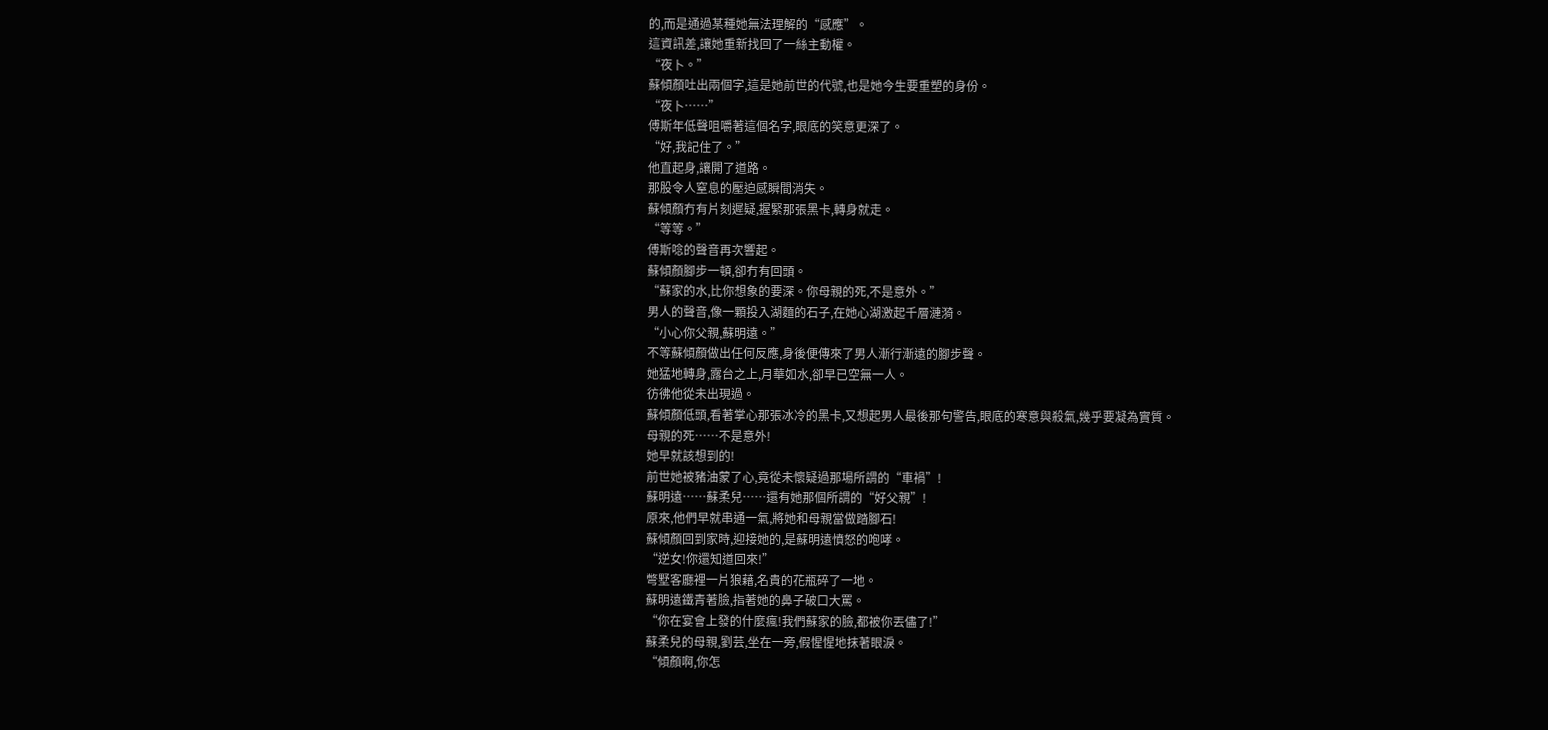的,而是通過某種她無法理解的“感應”。
這資訊差,讓她重新找回了一絲主動權。
“夜卜。”
蘇傾顏吐出兩個字,這是她前世的代號,也是她今生要重塑的身份。
“夜卜……”
傅斯年低聲咀嚼著這個名字,眼底的笑意更深了。
“好,我記住了。”
他直起身,讓開了道路。
那股令人窒息的壓迫感瞬間消失。
蘇傾顏冇有片刻遲疑,握緊那張黑卡,轉身就走。
“等等。”
傅斯唸的聲音再次響起。
蘇傾顏腳步一頓,卻冇有回頭。
“蘇家的水,比你想象的要深。你母親的死,不是意外。”
男人的聲音,像一顆投入湖麵的石子,在她心湖激起千層漣漪。
“小心你父親,蘇明遠。”
不等蘇傾顏做出任何反應,身後便傳來了男人漸行漸遠的腳步聲。
她猛地轉身,露台之上,月華如水,卻早已空無一人。
彷彿他從未出現過。
蘇傾顏低頭,看著掌心那張冰冷的黑卡,又想起男人最後那句警告,眼底的寒意與殺氣,幾乎要凝為實質。
母親的死……不是意外!
她早就該想到的!
前世她被豬油蒙了心,竟從未懷疑過那場所謂的“車禍”!
蘇明遠……蘇柔兒……還有她那個所謂的“好父親”!
原來,他們早就串通一氣,將她和母親當做踏腳石!
蘇傾顏回到家時,迎接她的,是蘇明遠憤怒的咆哮。
“逆女!你還知道回來!”
彆墅客廳裡一片狼藉,名貴的花瓶碎了一地。
蘇明遠鐵青著臉,指著她的鼻子破口大罵。
“你在宴會上發的什麼瘋!我們蘇家的臉,都被你丟儘了!”
蘇柔兒的母親,劉芸,坐在一旁,假惺惺地抹著眼淚。
“傾顏啊,你怎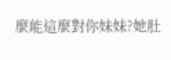麼能這麼對你妹妹?她肚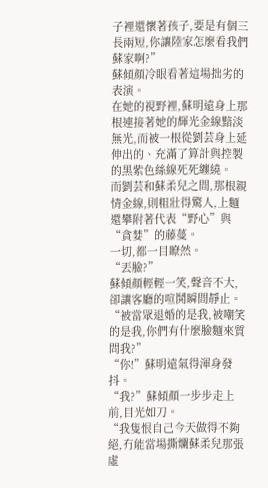子裡還懷著孩子,要是有個三長兩短,你讓陸家怎麼看我們蘇家啊?”
蘇傾顏冷眼看著這場拙劣的表演。
在她的視野裡,蘇明遠身上那根連接著她的輝光金線黯淡無光,而被一根從劉芸身上延伸出的、充滿了算計與控製的黑紫色絲線死死纏繞。
而劉芸和蘇柔兒之間,那根親情金線,則粗壯得驚人,上麵還攀附著代表“野心”與“貪婪”的藤蔓。
一切,都一目瞭然。
“丟臉?”
蘇傾顏輕輕一笑,聲音不大,卻讓客廳的喧鬨瞬間靜止。
“被當眾退婚的是我,被嘲笑的是我,你們有什麼臉麵來質問我?”
“你!”蘇明遠氣得渾身發抖。
“我?”蘇傾顏一步步走上前,目光如刀。
“我隻恨自己今天做得不夠絕,冇能當場撕爛蘇柔兒那張虛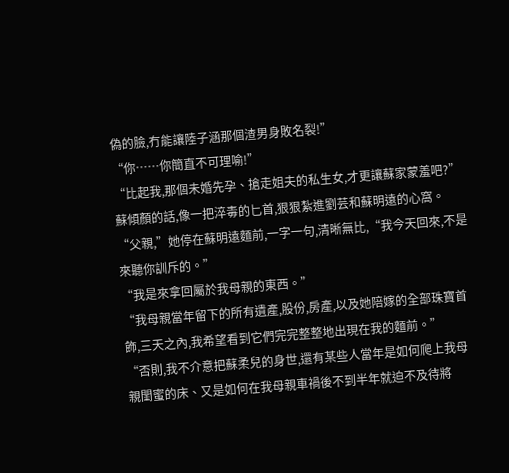偽的臉,冇能讓陸子涵那個渣男身敗名裂!”
“你……你簡直不可理喻!”
“比起我,那個未婚先孕、搶走姐夫的私生女,才更讓蘇家蒙羞吧?”
蘇傾顏的話,像一把淬毒的匕首,狠狠紮進劉芸和蘇明遠的心窩。
“父親,”她停在蘇明遠麵前,一字一句,清晰無比,“我今天回來,不是來聽你訓斥的。”
“我是來拿回屬於我母親的東西。”
“我母親當年留下的所有遺產,股份,房產,以及她陪嫁的全部珠寶首飾,三天之內,我希望看到它們完完整整地出現在我的麵前。”
“否則,我不介意把蘇柔兒的身世,還有某些人當年是如何爬上我母親閨蜜的床、又是如何在我母親車禍後不到半年就迫不及待將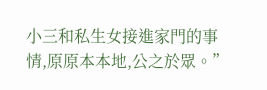小三和私生女接進家門的事情,原原本本地,公之於眾。”